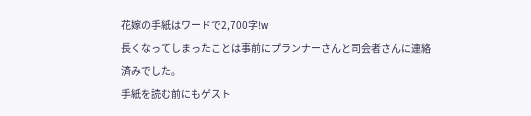花嫁の手紙はワードで2,700字!w
長くなってしまったことは事前にプランナーさんと司会者さんに連絡済みでした。
手紙を読む前にもゲスト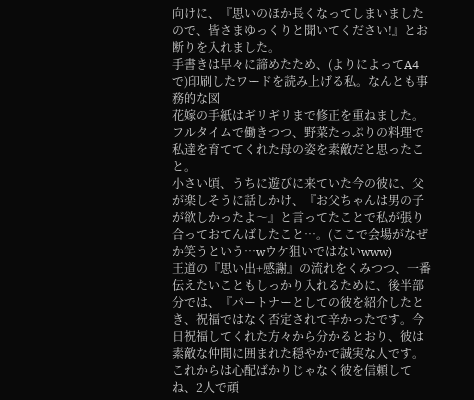向けに、『思いのほか長くなってしまいましたので、皆さまゆっくりと聞いてください!』とお断りを入れました。
手書きは早々に諦めたため、(よりによってA4で)印刷したワードを読み上げる私。なんとも事務的な図
花嫁の手紙はギリギリまで修正を重ねました。
フルタイムで働きつつ、野菜たっぷりの料理で私達を育ててくれた母の姿を素敵だと思ったこと。
小さい頃、うちに遊びに来ていた今の彼に、父が楽しそうに話しかけ、『お父ちゃんは男の子が欲しかったよ〜』と言ってたことで私が張り合っておてんばしたこと…。(ここで会場がなぜか笑うという…wウケ狙いではないwww)
王道の『思い出+感謝』の流れをくみつつ、一番伝えたいこともしっかり入れるために、後半部分では、『パートナーとしての彼を紹介したとき、祝福ではなく否定されて辛かったです。今日祝福してくれた方々から分かるとおり、彼は素敵な仲間に囲まれた穏やかで誠実な人です。これからは心配ばかりじゃなく彼を信頼してね、2人で頑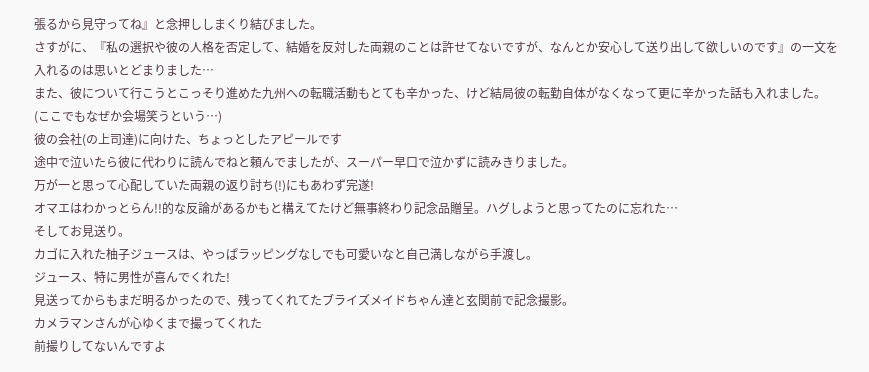張るから見守ってね』と念押ししまくり結びました。
さすがに、『私の選択や彼の人格を否定して、結婚を反対した両親のことは許せてないですが、なんとか安心して送り出して欲しいのです』の一文を入れるのは思いとどまりました…
また、彼について行こうとこっそり進めた九州への転職活動もとても辛かった、けど結局彼の転勤自体がなくなって更に辛かった話も入れました。(ここでもなぜか会場笑うという…)
彼の会社(の上司達)に向けた、ちょっとしたアピールです
途中で泣いたら彼に代わりに読んでねと頼んでましたが、スーパー早口で泣かずに読みきりました。
万が一と思って心配していた両親の返り討ち(!)にもあわず完遂!
オマエはわかっとらん!!的な反論があるかもと構えてたけど無事終わり記念品贈呈。ハグしようと思ってたのに忘れた…
そしてお見送り。
カゴに入れた柚子ジュースは、やっぱラッピングなしでも可愛いなと自己満しながら手渡し。
ジュース、特に男性が喜んでくれた!
見送ってからもまだ明るかったので、残ってくれてたブライズメイドちゃん達と玄関前で記念撮影。
カメラマンさんが心ゆくまで撮ってくれた
前撮りしてないんですよ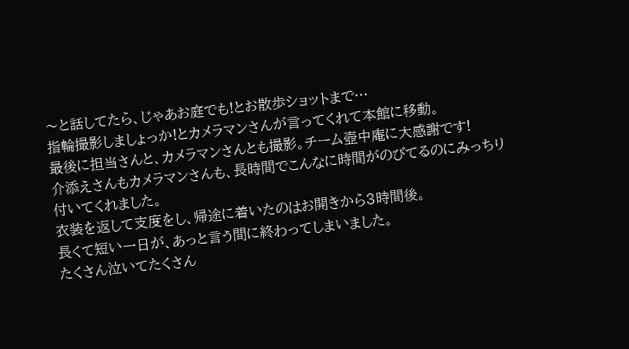〜と話してたら、じゃあお庭でも!とお散歩ショットまで…
指輪撮影しましょっか!とカメラマンさんが言ってくれて本館に移動。
最後に担当さんと、カメラマンさんとも撮影。チーム壺中庵に大感謝です!
介添えさんもカメラマンさんも、長時間でこんなに時間がのびてるのにみっちり付いてくれました。
衣装を返して支度をし、帰途に着いたのはお開きから3時間後。
長くて短い一日が、あっと言う間に終わってしまいました。
たくさん泣いてたくさん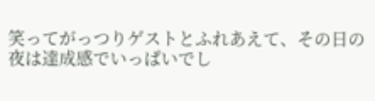笑ってがっつりゲストとふれあえて、その日の夜は達成感でいっぱいでし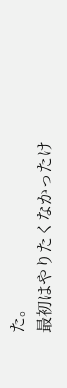た。
最初はやりたくなかったけ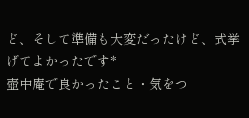ど、そして準備も大変だったけど、式挙げてよかったです*
壺中庵で良かったこと・気をつ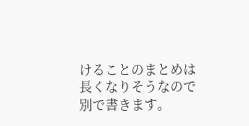けることのまとめは長くなりそうなので別で書きます。